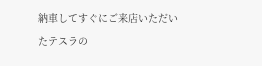納車してすぐにご来店いただいたテスラの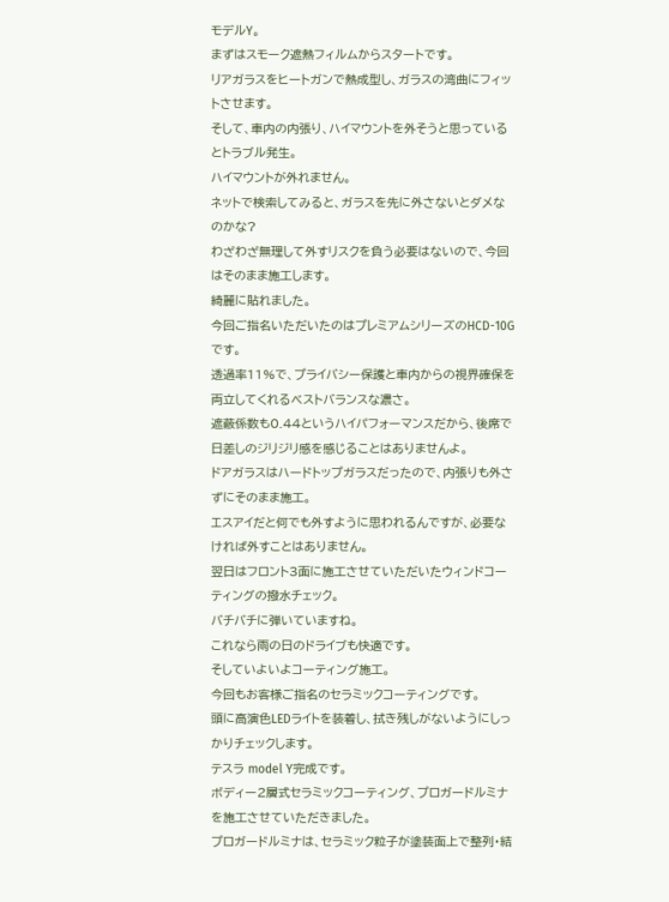モデルY。
まずはスモーク遮熱フィルムからスタートです。
リアガラスをヒートガンで熱成型し、ガラスの湾曲にフィットさせます。
そして、車内の内張り、ハイマウントを外そうと思っているとトラブル発生。
ハイマウントが外れません。
ネットで検索してみると、ガラスを先に外さないとダメなのかな?
わざわざ無理して外すリスクを負う必要はないので、今回はそのまま施工します。
綺麗に貼れました。
今回ご指名いただいたのはプレミアムシリーズのHCD-10Gです。
透過率11%で、プライバシー保護と車内からの視界確保を両立してくれるベストバランスな濃さ。
遮蔽係数も0.44というハイパフォーマンスだから、後席で日差しのジリジリ感を感じることはありませんよ。
ドアガラスはハードトップガラスだったので、内張りも外さずにそのまま施工。
エスアイだと何でも外すように思われるんですが、必要なければ外すことはありません。
翌日はフロント3面に施工させていただいたウィンドコーティングの撥水チェック。
バチバチに弾いていますね。
これなら雨の日のドライブも快適です。
そしていよいよコーティング施工。
今回もお客様ご指名のセラミックコーティングです。
頭に高演色LEDライトを装着し、拭き残しがないようにしっかりチェックします。
テスラ model Y完成です。
ボディー2層式セラミックコーティング、プロガードルミナを施工させていただきました。
プロガードルミナは、セラミック粒子が塗装面上で整列・結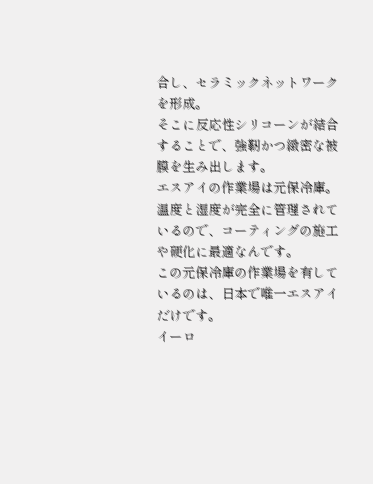合し、セラミックネットワークを形成。
そこに反応性シリコーンが結合することで、強靭かつ緻密な被膜を生み出します。
エスアイの作業場は元保冷庫。
温度と湿度が完全に管理されているので、コーティングの施工や硬化に最適なんです。
この元保冷庫の作業場を有しているのは、日本で唯一エスアイだけです。
イーロ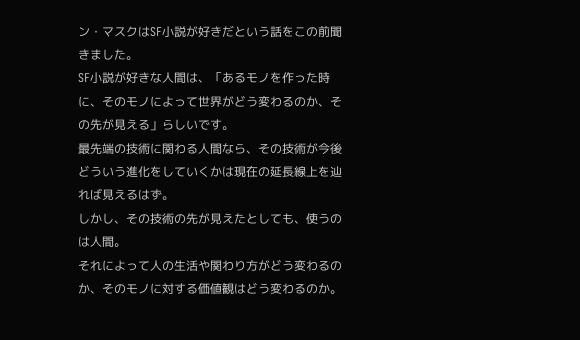ン・マスクはSF小説が好きだという話をこの前聞きました。
SF小説が好きな人間は、「あるモノを作った時に、そのモノによって世界がどう変わるのか、その先が見える」らしいです。
最先端の技術に関わる人間なら、その技術が今後どういう進化をしていくかは現在の延長線上を辿れば見えるはず。
しかし、その技術の先が見えたとしても、使うのは人間。
それによって人の生活や関わり方がどう変わるのか、そのモノに対する価値観はどう変わるのか。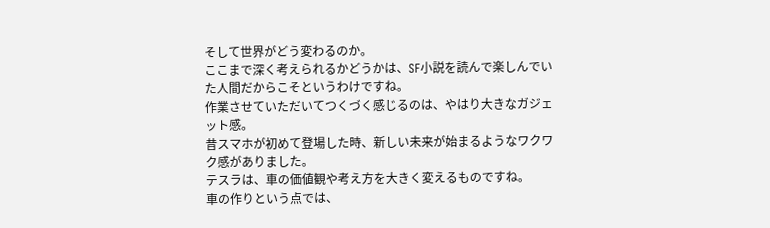そして世界がどう変わるのか。
ここまで深く考えられるかどうかは、SF小説を読んで楽しんでいた人間だからこそというわけですね。
作業させていただいてつくづく感じるのは、やはり大きなガジェット感。
昔スマホが初めて登場した時、新しい未来が始まるようなワクワク感がありました。
テスラは、車の価値観や考え方を大きく変えるものですね。
車の作りという点では、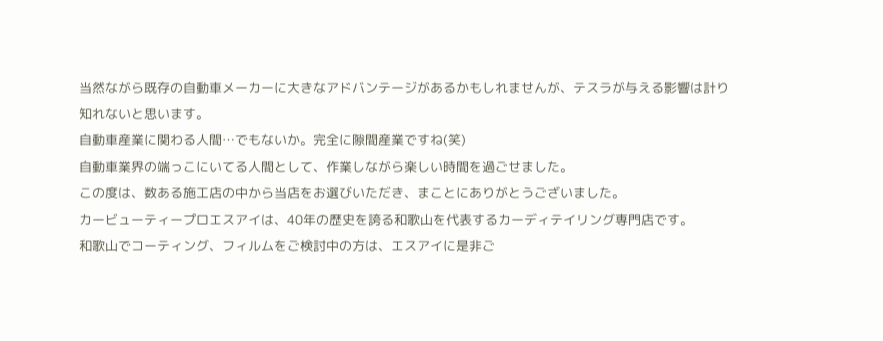当然ながら既存の自動車メーカーに大きなアドバンテージがあるかもしれませんが、テスラが与える影響は計り知れないと思います。
自動車産業に関わる人間…でもないか。完全に隙間産業ですね(笑)
自動車業界の端っこにいてる人間として、作業しながら楽しい時間を過ごせました。
この度は、数ある施工店の中から当店をお選びいただき、まことにありがとうございました。
カービューティープロエスアイは、40年の歴史を誇る和歌山を代表するカーディテイリング専門店です。
和歌山でコーティング、フィルムをご検討中の方は、エスアイに是非ご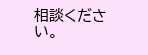相談ください。